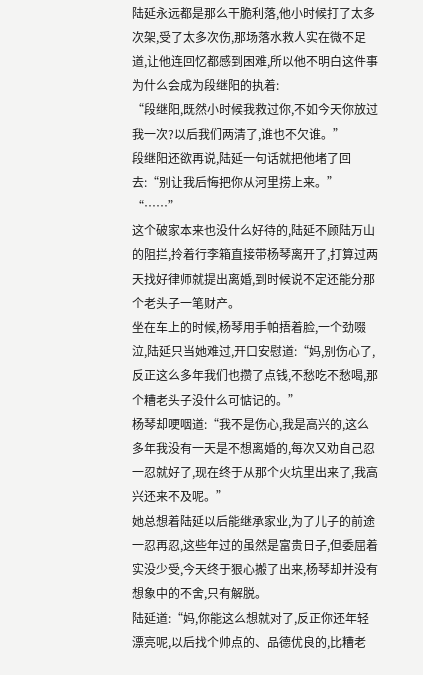陆延永远都是那么干脆利落,他小时候打了太多次架,受了太多次伤,那场落水救人实在微不足道,让他连回忆都感到困难,所以他不明白这件事为什么会成为段继阳的执着:
“段继阳,既然小时候我救过你,不如今天你放过我一次?以后我们两清了,谁也不欠谁。”
段继阳还欲再说,陆延一句话就把他堵了回去:“别让我后悔把你从河里捞上来。”
“……”
这个破家本来也没什么好待的,陆延不顾陆万山的阻拦,拎着行李箱直接带杨琴离开了,打算过两天找好律师就提出离婚,到时候说不定还能分那个老头子一笔财产。
坐在车上的时候,杨琴用手帕捂着脸,一个劲啜泣,陆延只当她难过,开口安慰道:“妈,别伤心了,反正这么多年我们也攒了点钱,不愁吃不愁喝,那个糟老头子没什么可惦记的。”
杨琴却哽咽道:“我不是伤心,我是高兴的,这么多年我没有一天是不想离婚的,每次又劝自己忍一忍就好了,现在终于从那个火坑里出来了,我高兴还来不及呢。”
她总想着陆延以后能继承家业,为了儿子的前途一忍再忍,这些年过的虽然是富贵日子,但委屈着实没少受,今天终于狠心搬了出来,杨琴却并没有想象中的不舍,只有解脱。
陆延道:“妈,你能这么想就对了,反正你还年轻漂亮呢,以后找个帅点的、品德优良的,比糟老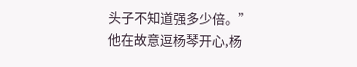头子不知道强多少倍。”
他在故意逗杨琴开心,杨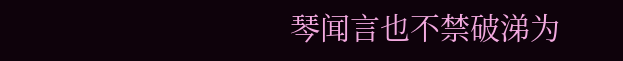琴闻言也不禁破涕为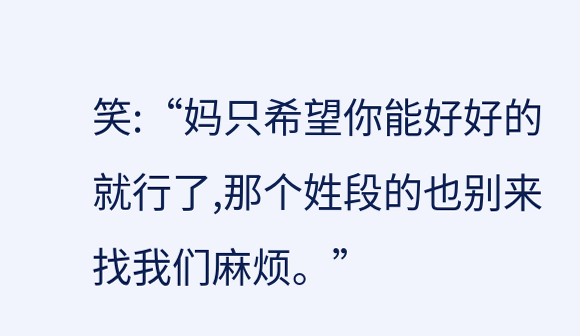笑:“妈只希望你能好好的就行了,那个姓段的也别来找我们麻烦。”